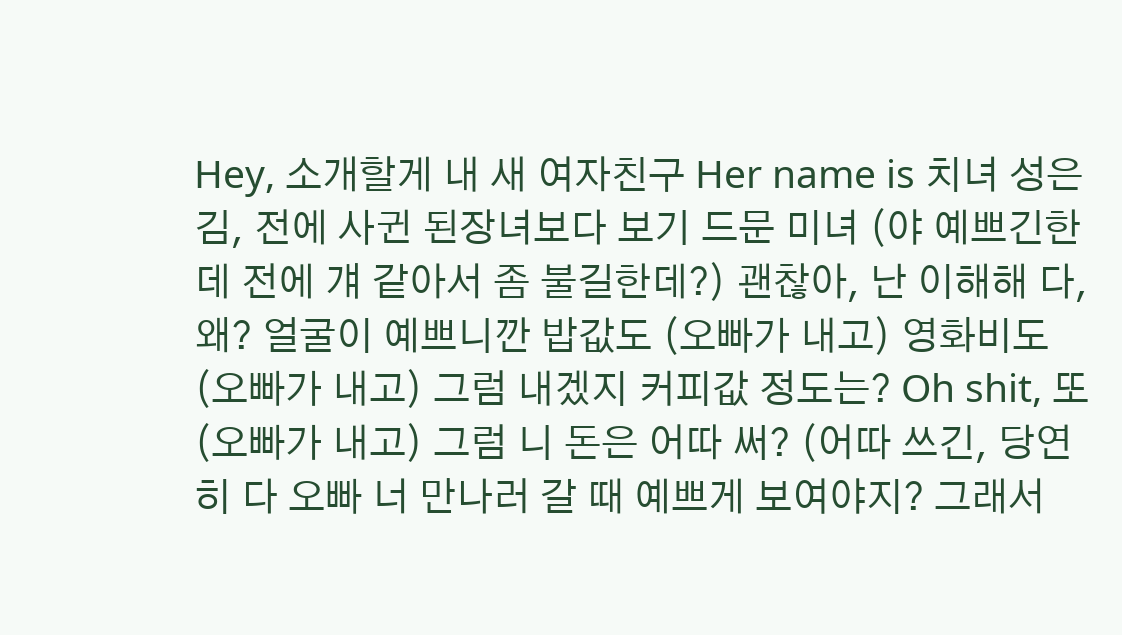Hey, 소개할게 내 새 여자친구 Her name is 치녀 성은 김, 전에 사귄 된장녀보다 보기 드문 미녀 (야 예쁘긴한데 전에 걔 같아서 좀 불길한데?) 괜찮아, 난 이해해 다, 왜? 얼굴이 예쁘니깐 밥값도 (오빠가 내고) 영화비도 (오빠가 내고) 그럼 내겠지 커피값 정도는? Oh shit, 또 (오빠가 내고) 그럼 니 돈은 어따 써? (어따 쓰긴, 당연히 다 오빠 너 만나러 갈 때 예쁘게 보여야지? 그래서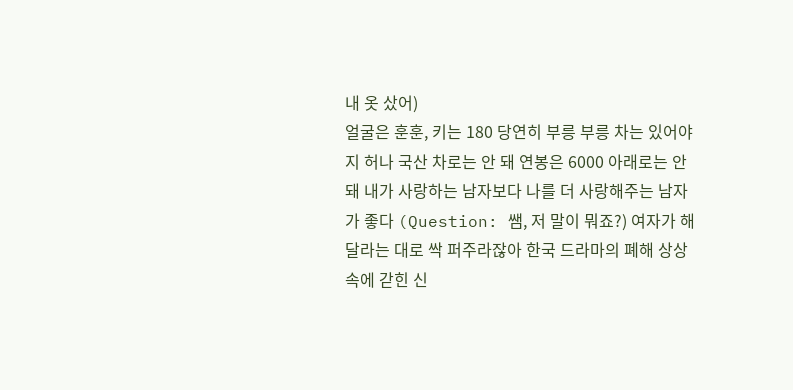내 옷 샀어)
얼굴은 훈훈, 키는 180 당연히 부릉 부릉 차는 있어야지 허나 국산 차로는 안 돼 연봉은 6000 아래로는 안 돼 내가 사랑하는 남자보다 나를 더 사랑해주는 남자가 좋다 (Question: 쌤, 저 말이 뭐죠?) 여자가 해달라는 대로 싹 퍼주라잖아 한국 드라마의 폐해 상상속에 갇힌 신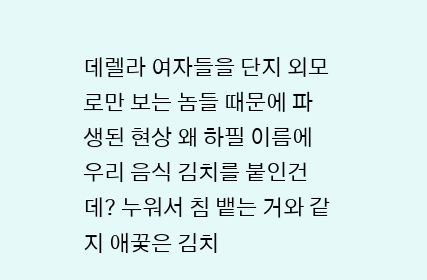데렐라 여자들을 단지 외모로만 보는 놈들 때문에 파생된 현상 왜 하필 이름에 우리 음식 김치를 붙인건데? 누워서 침 뱉는 거와 같지 애꿎은 김치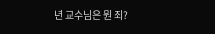년 교수님은 뭔 죄?